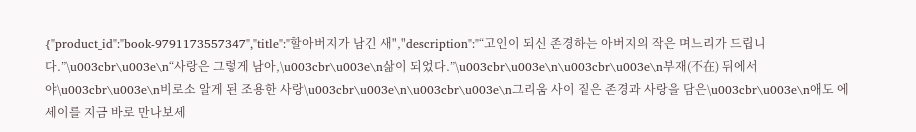{"product_id":"book-9791173557347","title":"할아버지가 남긴 새","description":"“고인이 되신 존경하는 아버지의 작은 며느리가 드립니다.”\u003cbr\u003e\n“사랑은 그렇게 남아,\u003cbr\u003e\n삶이 되었다.”\u003cbr\u003e\n\u003cbr\u003e\n부재(不在) 뒤에서야\u003cbr\u003e\n비로소 알게 된 조용한 사랑\u003cbr\u003e\n\u003cbr\u003e\n그리움 사이 짙은 존경과 사랑을 담은\u003cbr\u003e\n애도 에세이를 지금 바로 만나보세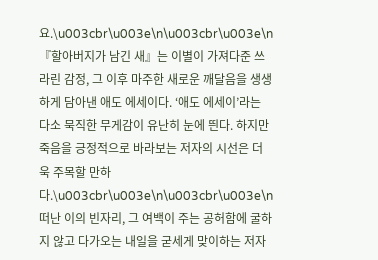요.\u003cbr\u003e\n\u003cbr\u003e\n『할아버지가 남긴 새』는 이별이 가져다준 쓰라린 감정, 그 이후 마주한 새로운 깨달음을 생생하게 담아낸 애도 에세이다. ‘애도 에세이’라는 다소 묵직한 무게감이 유난히 눈에 띈다. 하지만 죽음을 긍정적으로 바라보는 저자의 시선은 더욱 주목할 만하다.\u003cbr\u003e\n\u003cbr\u003e\n떠난 이의 빈자리, 그 여백이 주는 공허함에 굴하지 않고 다가오는 내일을 굳세게 맞이하는 저자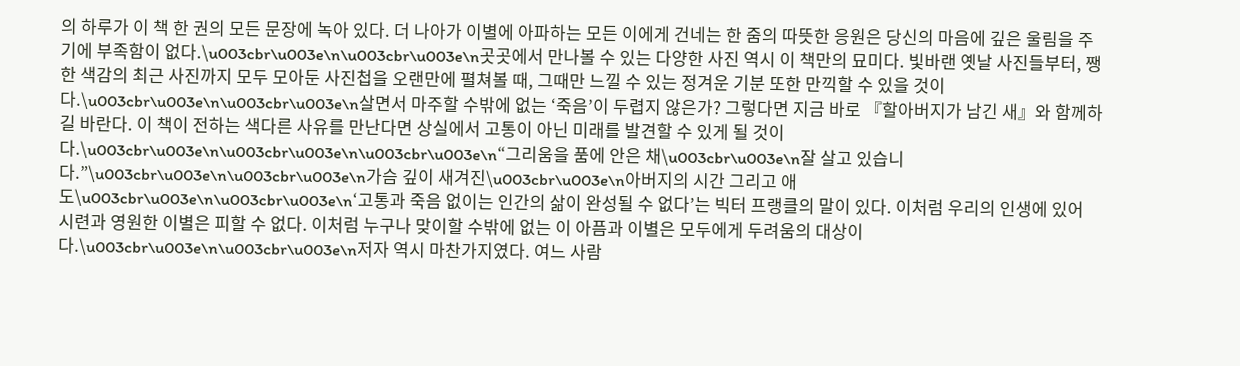의 하루가 이 책 한 권의 모든 문장에 녹아 있다. 더 나아가 이별에 아파하는 모든 이에게 건네는 한 줌의 따뜻한 응원은 당신의 마음에 깊은 울림을 주기에 부족함이 없다.\u003cbr\u003e\n\u003cbr\u003e\n곳곳에서 만나볼 수 있는 다양한 사진 역시 이 책만의 묘미다. 빛바랜 옛날 사진들부터, 쨍한 색감의 최근 사진까지 모두 모아둔 사진첩을 오랜만에 펼쳐볼 때, 그때만 느낄 수 있는 정겨운 기분 또한 만끽할 수 있을 것이다.\u003cbr\u003e\n\u003cbr\u003e\n살면서 마주할 수밖에 없는 ‘죽음’이 두렵지 않은가? 그렇다면 지금 바로 『할아버지가 남긴 새』와 함께하길 바란다. 이 책이 전하는 색다른 사유를 만난다면 상실에서 고통이 아닌 미래를 발견할 수 있게 될 것이다.\u003cbr\u003e\n\u003cbr\u003e\n\u003cbr\u003e\n“그리움을 품에 안은 채\u003cbr\u003e\n잘 살고 있습니다.”\u003cbr\u003e\n\u003cbr\u003e\n가슴 깊이 새겨진\u003cbr\u003e\n아버지의 시간 그리고 애도\u003cbr\u003e\n\u003cbr\u003e\n‘고통과 죽음 없이는 인간의 삶이 완성될 수 없다’는 빅터 프랭클의 말이 있다. 이처럼 우리의 인생에 있어 시련과 영원한 이별은 피할 수 없다. 이처럼 누구나 맞이할 수밖에 없는 이 아픔과 이별은 모두에게 두려움의 대상이다.\u003cbr\u003e\n\u003cbr\u003e\n저자 역시 마찬가지였다. 여느 사람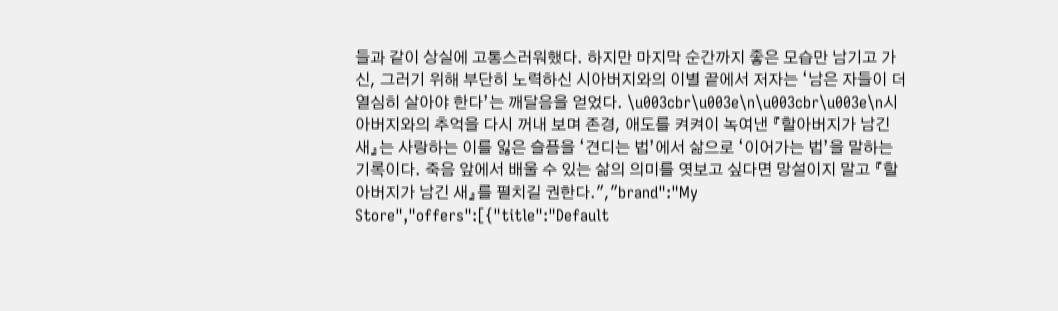들과 같이 상실에 고통스러워했다. 하지만 마지막 순간까지 좋은 모습만 남기고 가신, 그러기 위해 부단히 노력하신 시아버지와의 이별 끝에서 저자는 ‘남은 자들이 더 열심히 살아야 한다’는 깨달음을 얻었다. \u003cbr\u003e\n\u003cbr\u003e\n시아버지와의 추억을 다시 꺼내 보며 존경, 애도를 켜켜이 녹여낸 『할아버지가 남긴 새』는 사랑하는 이를 잃은 슬픔을 ‘견디는 법’에서 삶으로 ‘이어가는 법’을 말하는 기록이다. 죽음 앞에서 배울 수 있는 삶의 의미를 엿보고 싶다면 망설이지 말고 『할아버지가 남긴 새』를 펼치길 권한다.","brand":"My Store","offers":[{"title":"Default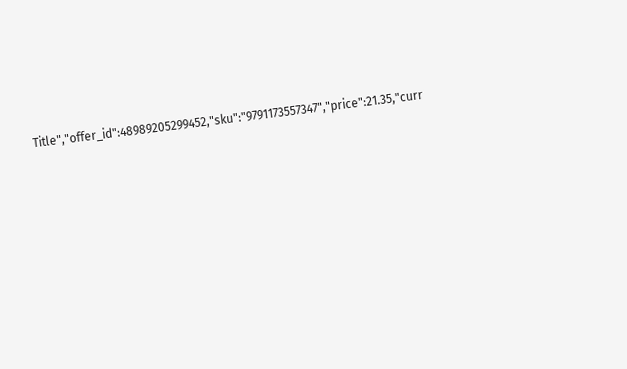Title","offer_id":48989205299452,"sku":"9791173557347","price":21.35,"curr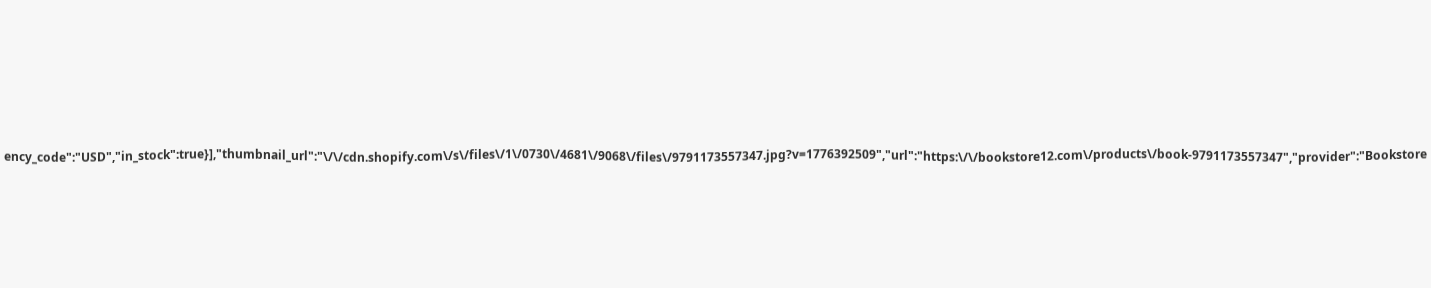ency_code":"USD","in_stock":true}],"thumbnail_url":"\/\/cdn.shopify.com\/s\/files\/1\/0730\/4681\/9068\/files\/9791173557347.jpg?v=1776392509","url":"https:\/\/bookstore12.com\/products\/book-9791173557347","provider":"Bookstore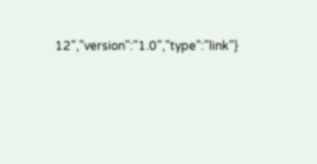12","version":"1.0","type":"link"}